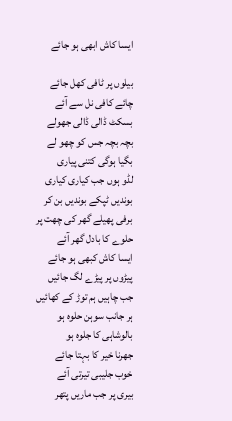ایسا کاش ابھی ہو جائے

بیلوں پر ٹافی کھل جائے
چائے کافی نل سے آئے
بسکٹ ڈالی ڈالی جھولے
بچہ بچہ جس کو چھو لے
بگیا ہوگی کتنی پیاری
لڈو ہوں جب کیاری کیاری
بوندیں ٹپکے بوندیں بن کر
برفی پھیلے گھر کی چھت پر
حلوے کا بادل گھر آئے
ایسا کاش کبھی ہو جائے
پیڑوں پر پیڑے لگ جائیں
جب چاہیں ہم توڑ کے کھائیں
ہر جانب سوہن حلوہ ہو
بالوشاہی کا جلوہ ہو
جھرنا خیر کا بہتا جائے
خوب جلیبی تیرتی آئے
بیری پر جب ماریں پتھر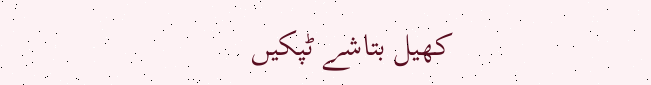کھیل بتاشے ٹپکیں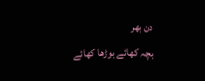دن بھر
بچہ کھائے بوڑھا کھائے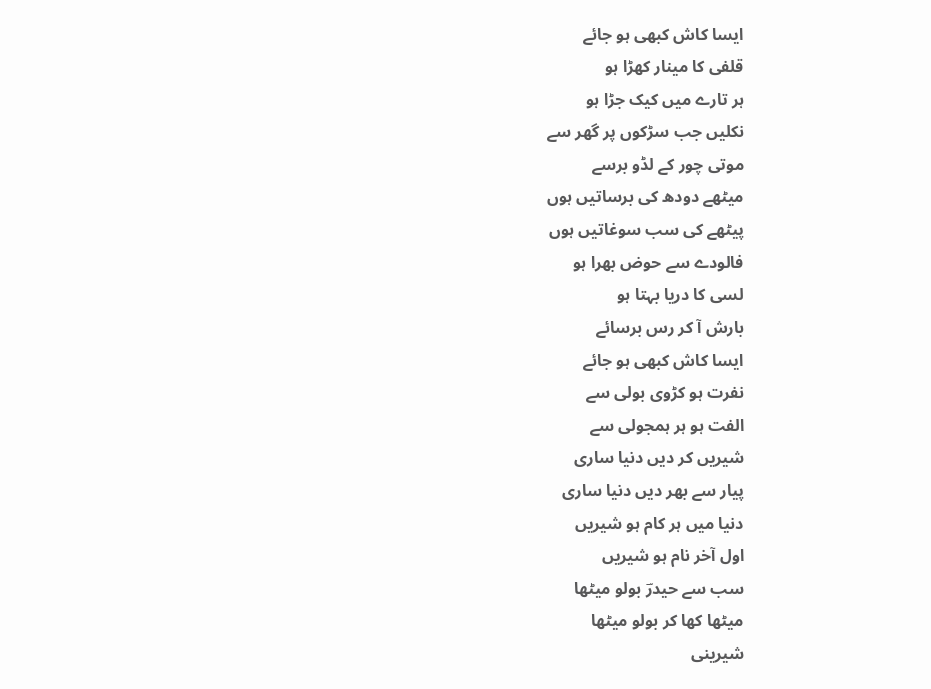ایسا کاش کبھی ہو جائے
قلفی کا مینار کھڑا ہو
ہر تارے میں کیک جڑا ہو
نکلیں جب سڑکوں پر گھر سے
موتی چور کے لڈو برسے
میٹھے دودھ کی برساتیں ہوں
پیٹھے کی سب سوغاتیں ہوں
فالودے سے حوض بھرا ہو
لسی کا دریا بہتا ہو
بارش آ کر رس برسائے
ایسا کاش کبھی ہو جائے
نفرت ہو کڑوی بولی سے
الفت ہو ہر ہمجولی سے
شیریں کر دیں دنیا ساری
پیار سے بھر دیں دنیا ساری
دنیا میں ہر کام ہو شیریں
اول آخر نام ہو شیریں
سب سے حیدرؔ بولو میٹھا
میٹھا کھا کر بولو میٹھا
شیرینی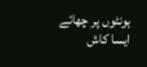ہونٹوں پر چھائے
ایسا کاش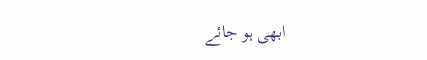ابھی ہو جائے